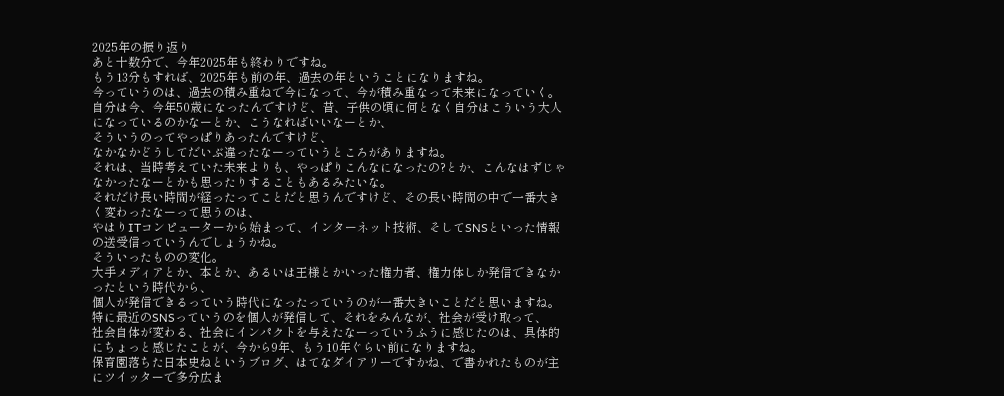2025年の振り返り
あと十数分で、今年2025年も終わりですね。
もう13分もすれば、2025年も前の年、過去の年ということになりますね。
今っていうのは、過去の積み重ねで今になって、今が積み重なって未来になっていく。
自分は今、今年50歳になったんですけど、昔、子供の頃に何となく自分はこういう大人になっているのかなーとか、こうなればいいなーとか、
そういうのってやっぱりあったんですけど、
なかなかどうしてだいぶ違ったなーっていうところがありますね。
それは、当時考えていた未来よりも、やっぱりこんなになったの?とか、こんなはずじゃなかったなーとかも思ったりすることもあるみたいな。
それだけ長い時間が経ったってことだと思うんですけど、その長い時間の中で一番大きく変わったなーって思うのは、
やはりITコンピューターから始まって、インターネット技術、そしてSNSといった情報の送受信っていうんでしょうかね。
そういったものの変化。
大手メディアとか、本とか、あるいは王様とかいった権力者、権力体しか発信できなかったという時代から、
個人が発信できるっていう時代になったっていうのが一番大きいことだと思いますね。
特に最近のSNSっていうのを個人が発信して、それをみんなが、社会が受け取って、
社会自体が変わる、社会にインパクトを与えたなーっていうふうに感じたのは、具体的にちょっと感じたことが、今から9年、もう10年ぐらい前になりますね。
保育園落ちた日本史ねというブログ、はてなダイアリーですかね、で書かれたものが主にツイッターで多分広ま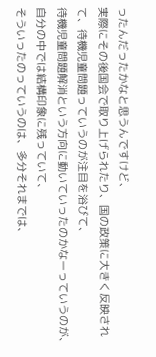ったんだったかなと思うんですけど、
実際にその後国会で取り上げられたり、国の政策に大きく反映されて、待機児童問題っていうのが注目を浴びて、
待機児童問題解消という方向に動いていったのかなーっていうのが、自分の中では結構印象に残っていて、
そういったのっていうのは、多分それまでは、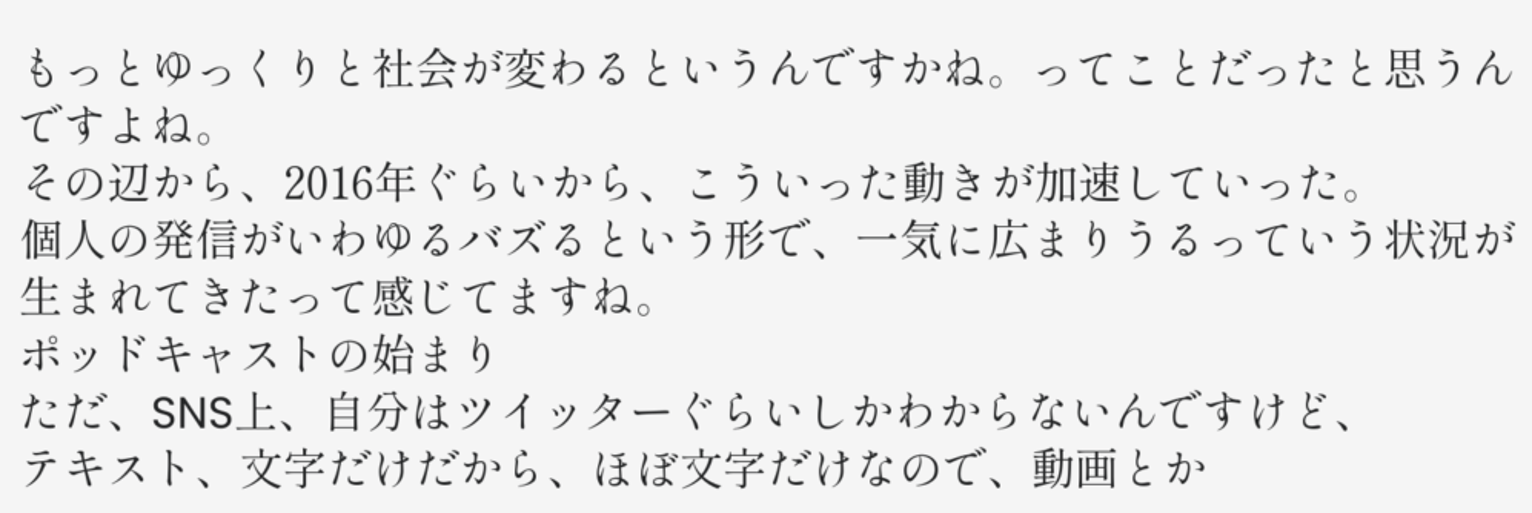もっとゆっくりと社会が変わるというんですかね。ってことだったと思うんですよね。
その辺から、2016年ぐらいから、こういった動きが加速していった。
個人の発信がいわゆるバズるという形で、一気に広まりうるっていう状況が生まれてきたって感じてますね。
ポッドキャストの始まり
ただ、SNS上、自分はツイッターぐらいしかわからないんですけど、
テキスト、文字だけだから、ほぼ文字だけなので、動画とか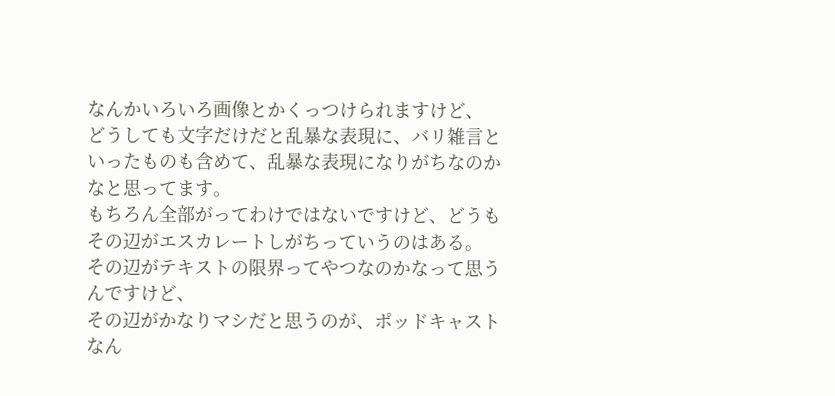なんかいろいろ画像とかくっつけられますけど、
どうしても文字だけだと乱暴な表現に、バリ雑言といったものも含めて、乱暴な表現になりがちなのかなと思ってます。
もちろん全部がってわけではないですけど、どうもその辺がエスカレートしがちっていうのはある。
その辺がテキストの限界ってやつなのかなって思うんですけど、
その辺がかなりマシだと思うのが、ポッドキャストなん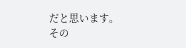だと思います。
その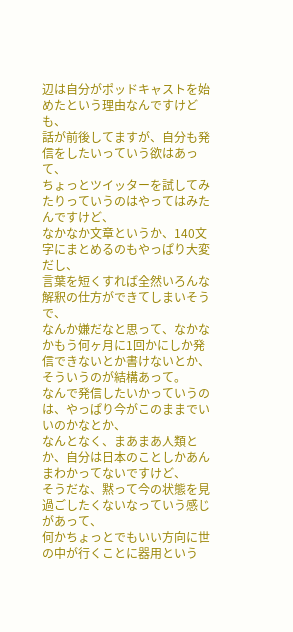辺は自分がポッドキャストを始めたという理由なんですけども、
話が前後してますが、自分も発信をしたいっていう欲はあって、
ちょっとツイッターを試してみたりっていうのはやってはみたんですけど、
なかなか文章というか、140文字にまとめるのもやっぱり大変だし、
言葉を短くすれば全然いろんな解釈の仕方ができてしまいそうで、
なんか嫌だなと思って、なかなかもう何ヶ月に1回かにしか発信できないとか書けないとか、
そういうのが結構あって。
なんで発信したいかっていうのは、やっぱり今がこのままでいいのかなとか、
なんとなく、まあまあ人類とか、自分は日本のことしかあんまわかってないですけど、
そうだな、黙って今の状態を見過ごしたくないなっていう感じがあって、
何かちょっとでもいい方向に世の中が行くことに器用という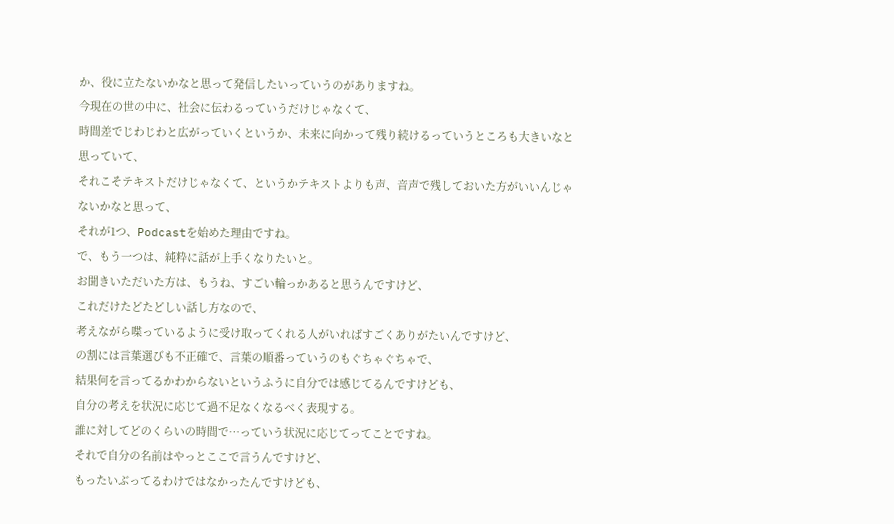か、役に立たないかなと思って発信したいっていうのがありますね。
今現在の世の中に、社会に伝わるっていうだけじゃなくて、
時間差でじわじわと広がっていくというか、未来に向かって残り続けるっていうところも大きいなと思っていて、
それこそテキストだけじゃなくて、というかテキストよりも声、音声で残しておいた方がいいんじゃないかなと思って、
それが1つ、Podcastを始めた理由ですね。
で、もう一つは、純粋に話が上手くなりたいと。
お聞きいただいた方は、もうね、すごい輪っかあると思うんですけど、
これだけたどたどしい話し方なので、
考えながら喋っているように受け取ってくれる人がいればすごくありがたいんですけど、
の割には言葉選びも不正確で、言葉の順番っていうのもぐちゃぐちゃで、
結果何を言ってるかわからないというふうに自分では感じてるんですけども、
自分の考えを状況に応じて過不足なくなるべく表現する。
誰に対してどのくらいの時間で…っていう状況に応じてってことですね。
それで自分の名前はやっとここで言うんですけど、
もったいぶってるわけではなかったんですけども、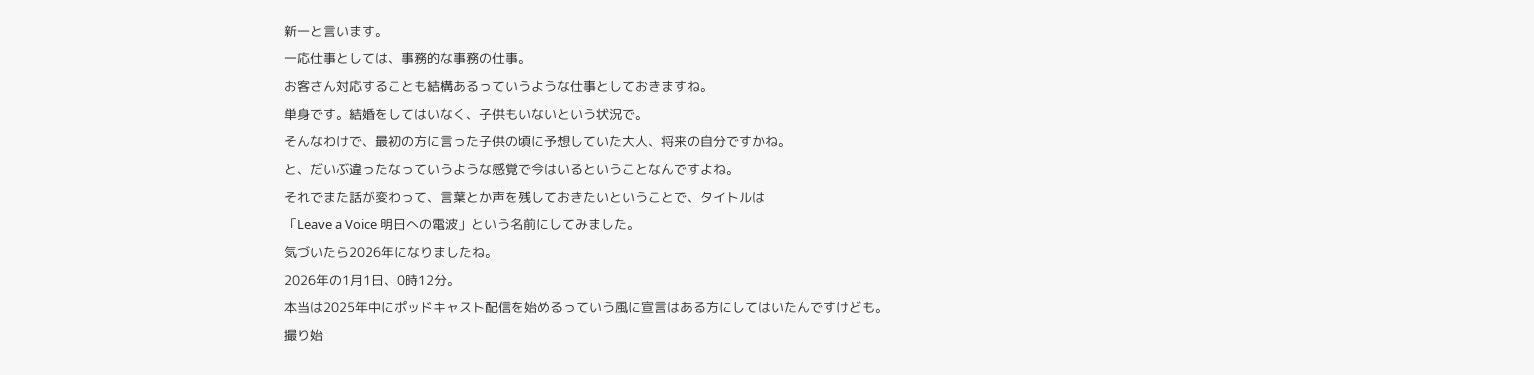新一と言います。
一応仕事としては、事務的な事務の仕事。
お客さん対応することも結構あるっていうような仕事としておきますね。
単身です。結婚をしてはいなく、子供もいないという状況で。
そんなわけで、最初の方に言った子供の頃に予想していた大人、将来の自分ですかね。
と、だいぶ違ったなっていうような感覚で今はいるということなんですよね。
それでまた話が変わって、言葉とか声を残しておきたいということで、タイトルは
「Leave a Voice 明日への電波」という名前にしてみました。
気づいたら2026年になりましたね。
2026年の1月1日、0時12分。
本当は2025年中にポッドキャスト配信を始めるっていう風に宣言はある方にしてはいたんですけども。
撮り始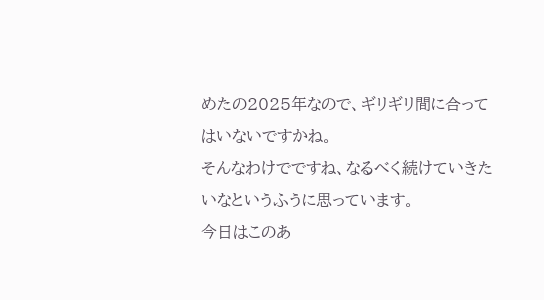めたの2025年なので、ギリギリ間に合ってはいないですかね。
そんなわけでですね、なるべく続けていきたいなというふうに思っています。
今日はこのあ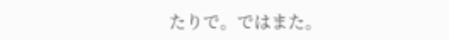たりで。ではまた。